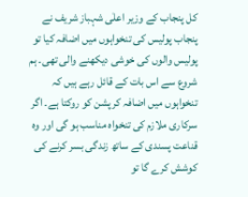کل پنجاب کے وزیر اعلٰی شہباز شریف نے پنجاب پولیس کی تنخواہوں میں اضافہ کیا تو پولیس والوں کی خوشی دیکھنے والی تھی۔ ہم شروع سے اس بات کے قائل رہے ہیں کہ تنخواہوں میں اضافہ کرپشن کو روکتا ہے۔ اگر سرکاری ملازم کی تنخواہ مناسب ہو گی اور وہ قناعت پسندی کے ساتھ زندگی بسر کرنے کی کوشش کرے گا تو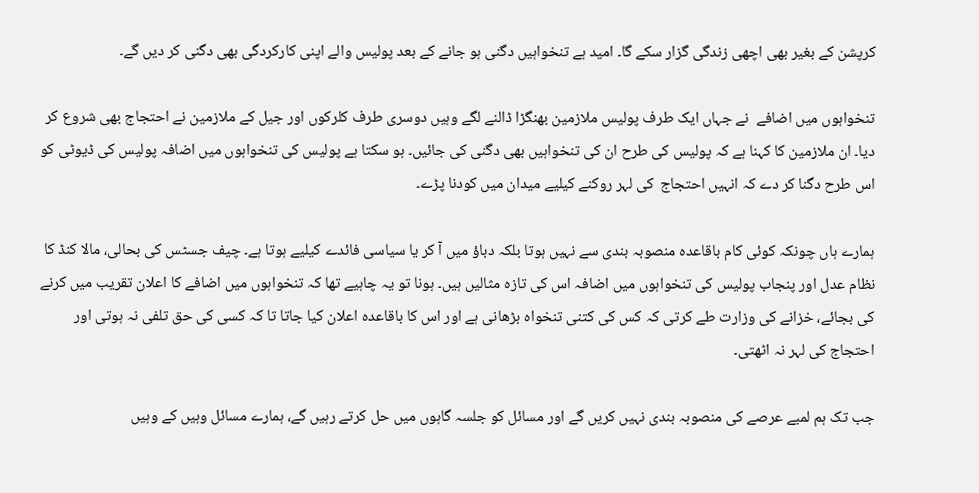کرپشن کے بغیر بھی اچھی زندگی گزار سکے گا۔ امید ہے تنخواہیں دگنی ہو جانے کے بعد پولیس والے اپنی کارکردگی بھی دگنی کر دیں گے۔

تنخواہوں میں اضافے  نے جہاں ایک طرف پولیس ملازمین بھنگڑا ڈالنے لگے وہیں دوسری طرف کلرکوں اور جیل کے ملازمین نے احتجاج بھی شروع کر دیا۔ ان ملازمین کا کہنا ہے کہ پولیس کی طرح ان کی تنخواہیں بھی دگنی کی جائیں۔ ہو سکتا ہے پولیس کی تنخواہوں میں اضافہ پولیس کی ڈیوٹی کو اس طرح دگنا کر دے کہ انہیں احتجاج  کی لہر روکنے کیلیے میدان میں کودنا پڑے۔

ہمارے ہاں چونکہ کوئی کام باقاعدہ منصوبہ بندی سے نہیں ہوتا بلکہ دباؤ میں آ کر یا سیاسی فائدے کیلیے ہوتا ہے۔ چیف جسٹس کی بحالی، مالا کنڈ کا نظام عدل اور پنجاب پولیس کی تنخواہوں میں اضافہ اس کی تازہ مثالیں ہیں۔ ہونا تو یہ چاہیے تھا کہ تنخواہوں میں اضافے کا اعلان تقریب میں کرنے کی بجائے، خزانے کی وزارت طے کرتی کہ کس کی کتنی تنخواہ بڑھانی ہے اور اس کا باقاعدہ اعلان کیا جاتا تا کہ کسی کی حق تلفی نہ ہوتی اور احتجاج کی لہر نہ اٹھتی۔

جب تک ہم لمبے عرصے کی منصوبہ بندی نہیں کریں گے اور مسائل کو جلسہ گاہوں میں حل کرتے رہیں گے، ہمارے مسائل وہیں کے وہیں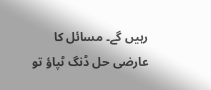رہیں گے۔ مسائل کا عارضی حل ڈنگ ٹپاؤ تو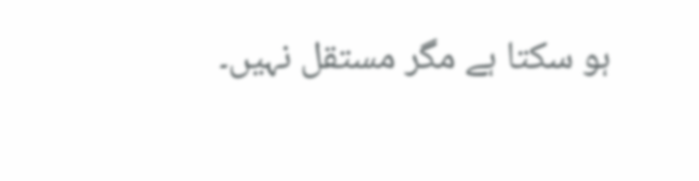ہو سکتا ہے مگر مستقل نہیں۔